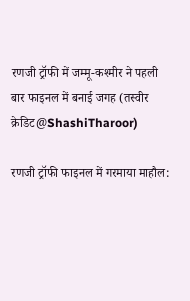रणजी ट्रॉफी में जम्मू-कश्मीर ने पहली बार फाइनल में बनाई जगह (तस्वीर क्रेडिट@ShashiTharoor)

रणजी ट्रॉफी फाइनल में गरमाया माहौल: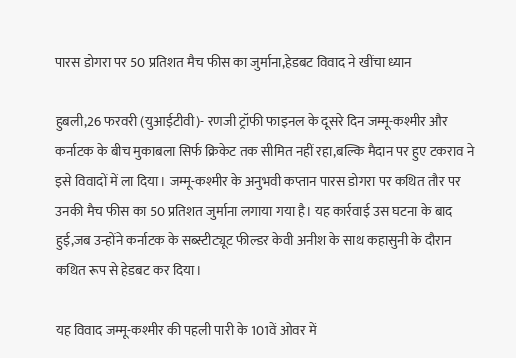पारस डोगरा पर 50 प्रतिशत मैच फीस का जुर्माना,हेडबट विवाद ने खींचा ध्यान

हुबली,26 फरवरी (युआईटीवी)- रणजी ट्रॉफी फाइनल के दूसरे दिन जम्मू-कश्मीर और कर्नाटक के बीच मुकाबला सिर्फ क्रिकेट तक सीमित नहीं रहा,बल्कि मैदान पर हुए टकराव ने इसे विवादों में ला दिया। जम्मू-कश्मीर के अनुभवी कप्तान पारस डोगरा पर कथित तौर पर उनकी मैच फीस का 50 प्रतिशत जुर्माना लगाया गया है। यह कार्रवाई उस घटना के बाद हुई,जब उन्होंने कर्नाटक के सब्स्टीट्यूट फील्डर केवी अनीश के साथ कहासुनी के दौरान कथित रूप से हेडबट कर दिया।

यह विवाद जम्मू-कश्मीर की पहली पारी के 101वें ओवर में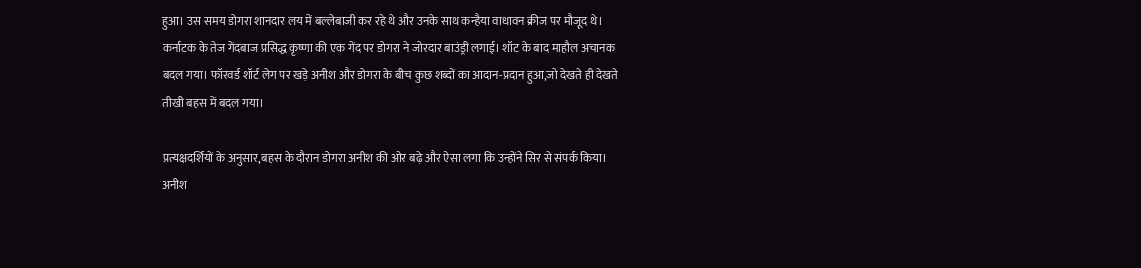हुआ। उस समय डोगरा शानदार लय में बल्लेबाजी कर रहे थे और उनके साथ कन्हैया वाधावन क्रीज पर मौजूद थे। कर्नाटक के तेज गेंदबाज प्रसिद्ध कृष्णा की एक गेंद पर डोगरा ने जोरदार बाउंड्री लगाई। शॉट के बाद माहौल अचानक बदल गया। फॉरवर्ड शॉर्ट लेग पर खड़े अनीश और डोगरा के बीच कुछ शब्दों का आदान-प्रदान हुआ,जो देखते ही देखते तीखी बहस में बदल गया।

प्रत्यक्षदर्शियों के अनुसार,बहस के दौरान डोगरा अनीश की ओर बढ़े और ऐसा लगा कि उन्होंने सिर से संपर्क किया। अनीश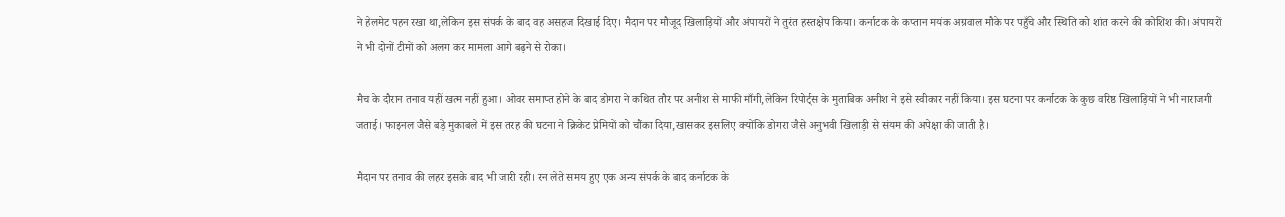ने हेलमेट पहन रखा था,लेकिन इस संपर्क के बाद वह असहज दिखाई दिए। मैदान पर मौजूद खिलाड़ियों और अंपायरों ने तुरंत हस्तक्षेप किया। कर्नाटक के कप्तान मयंक अग्रवाल मौके पर पहुँचे और स्थिति को शांत करने की कोशिश की। अंपायरों ने भी दोनों टीमों को अलग कर मामला आगे बढ़ने से रोका।

मैच के दौरान तनाव यहीं खत्म नहीं हुआ। ओवर समाप्त होने के बाद डोगरा ने कथित तौर पर अनीश से माफी माँगी,लेकिन रिपोर्ट्स के मुताबिक अनीश ने इसे स्वीकार नहीं किया। इस घटना पर कर्नाटक के कुछ वरिष्ठ खिलाड़ियों ने भी नाराजगी जताई। फाइनल जैसे बड़े मुकाबले में इस तरह की घटना ने क्रिकेट प्रेमियों को चौंका दिया,खासकर इसलिए क्योंकि डोगरा जैसे अनुभवी खिलाड़ी से संयम की अपेक्षा की जाती है।

मैदान पर तनाव की लहर इसके बाद भी जारी रही। रन लेते समय हुए एक अन्य संपर्क के बाद कर्नाटक के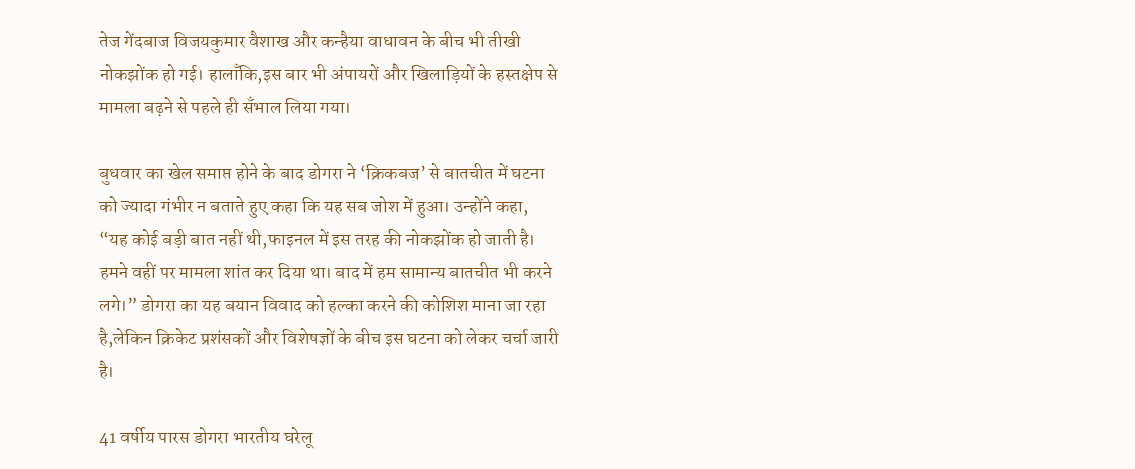तेज गेंदबाज विजयकुमार वैशाख और कन्हैया वाधावन के बीच भी तीखी नोकझोंक हो गई। हालाँकि,इस बार भी अंपायरों और खिलाड़ियों के हस्तक्षेप से मामला बढ़ने से पहले ही सँभाल लिया गया।

बुधवार का खेल समाप्त होने के बाद डोगरा ने ‘क्रिकबज’ से बातचीत में घटना को ज्यादा गंभीर न बताते हुए कहा कि यह सब जोश में हुआ। उन्होंने कहा, “यह कोई बड़ी बात नहीं थी,फाइनल में इस तरह की नोकझोंक हो जाती है। हमने वहीं पर मामला शांत कर दिया था। बाद में हम सामान्य बातचीत भी करने लगे।” डोगरा का यह बयान विवाद को हल्का करने की कोशिश माना जा रहा है,लेकिन क्रिकेट प्रशंसकों और विशेषज्ञों के बीच इस घटना को लेकर चर्चा जारी है।

41 वर्षीय पारस डोगरा भारतीय घरेलू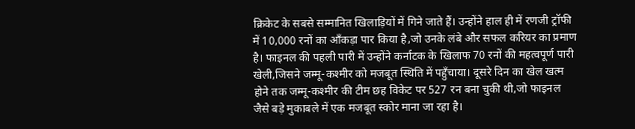क्रिकेट के सबसे सम्मानित खिलाड़ियों में गिने जाते हैं। उन्होंने हाल ही में रणजी ट्रॉफी में 10,000 रनों का आँकड़ा पार किया है,जो उनके लंबे और सफल करियर का प्रमाण है। फाइनल की पहली पारी में उन्होंने कर्नाटक के खिलाफ 70 रनों की महत्वपूर्ण पारी खेली,जिसने जम्मू-कश्मीर को मजबूत स्थिति में पहुँचाया। दूसरे दिन का खेल खत्म होने तक जम्मू-कश्मीर की टीम छह विकेट पर 527 रन बना चुकी थी,जो फाइनल जैसे बड़े मुकाबले में एक मजबूत स्कोर माना जा रहा है।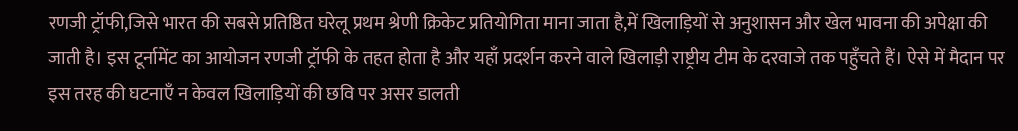रणजी ट्रॉफी,जिसे भारत की सबसे प्रतिष्ठित घरेलू प्रथम श्रेणी क्रिकेट प्रतियोगिता माना जाता है,में खिलाड़ियों से अनुशासन और खेल भावना की अपेक्षा की जाती है। इस टूर्नामेंट का आयोजन रणजी ट्रॉफी के तहत होता है और यहाँ प्रदर्शन करने वाले खिलाड़ी राष्ट्रीय टीम के दरवाजे तक पहुँचते हैं। ऐसे में मैदान पर इस तरह की घटनाएँ न केवल खिलाड़ियों की छवि पर असर डालती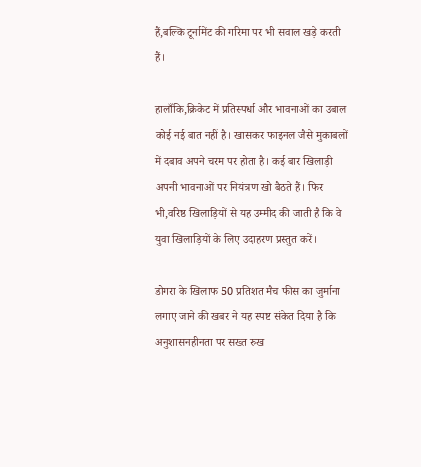हैं,बल्कि टूर्नामेंट की गरिमा पर भी सवाल खड़े करती हैं।

हालाँकि,क्रिकेट में प्रतिस्पर्धा और भावनाओं का उबाल कोई नई बात नहीं है। खासकर फाइनल जैसे मुकाबलों में दबाव अपने चरम पर होता है। कई बार खिलाड़ी अपनी भावनाओं पर नियंत्रण खो बैठते हैं। फिर भी,वरिष्ठ खिलाड़ियों से यह उम्मीद की जाती है कि वे युवा खिलाड़ियों के लिए उदाहरण प्रस्तुत करें।

डोगरा के खिलाफ 50 प्रतिशत मैच फीस का जुर्माना लगाए जाने की खबर ने यह स्पष्ट संकेत दिया है कि अनुशासनहीनता पर सख्त रुख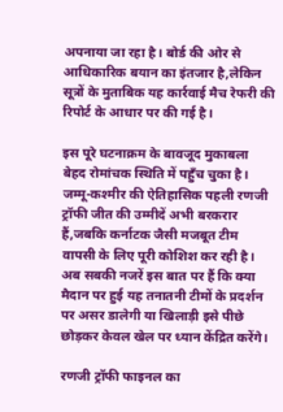अपनाया जा रहा है। बोर्ड की ओर से आधिकारिक बयान का इंतजार है,लेकिन सूत्रों के मुताबिक यह कार्रवाई मैच रेफरी की रिपोर्ट के आधार पर की गई है।

इस पूरे घटनाक्रम के बावजूद मुकाबला बेहद रोमांचक स्थिति में पहुँच चुका है। जम्मू-कश्मीर की ऐतिहासिक पहली रणजी ट्रॉफी जीत की उम्मीदें अभी बरकरार हैं,जबकि कर्नाटक जैसी मजबूत टीम वापसी के लिए पूरी कोशिश कर रही है। अब सबकी नजरें इस बात पर हैं कि क्या मैदान पर हुई यह तनातनी टीमों के प्रदर्शन पर असर डालेगी या खिलाड़ी इसे पीछे छोड़कर केवल खेल पर ध्यान केंद्रित करेंगे।

रणजी ट्रॉफी फाइनल का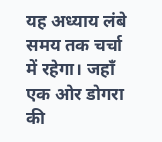यह अध्याय लंबे समय तक चर्चा में रहेगा। जहाँ एक ओर डोगरा की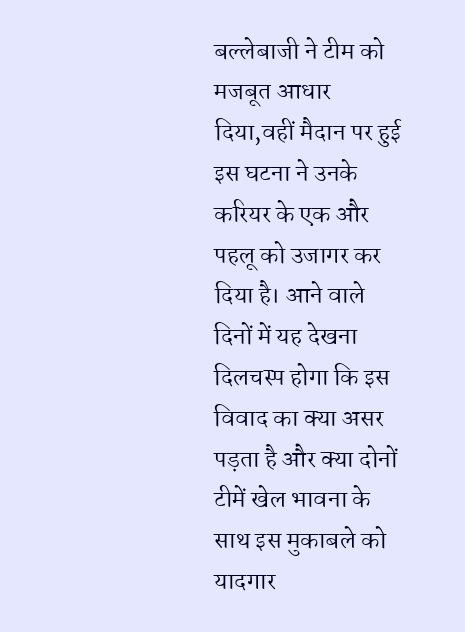बल्लेबाजी ने टीम को मजबूत आधार दिया,वहीं मैदान पर हुई इस घटना ने उनके करियर के एक और पहलू को उजागर कर दिया है। आने वाले दिनों में यह देखना दिलचस्प होगा कि इस विवाद का क्या असर पड़ता है और क्या दोनों टीमें खेल भावना के साथ इस मुकाबले को यादगार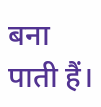बना पाती हैं।